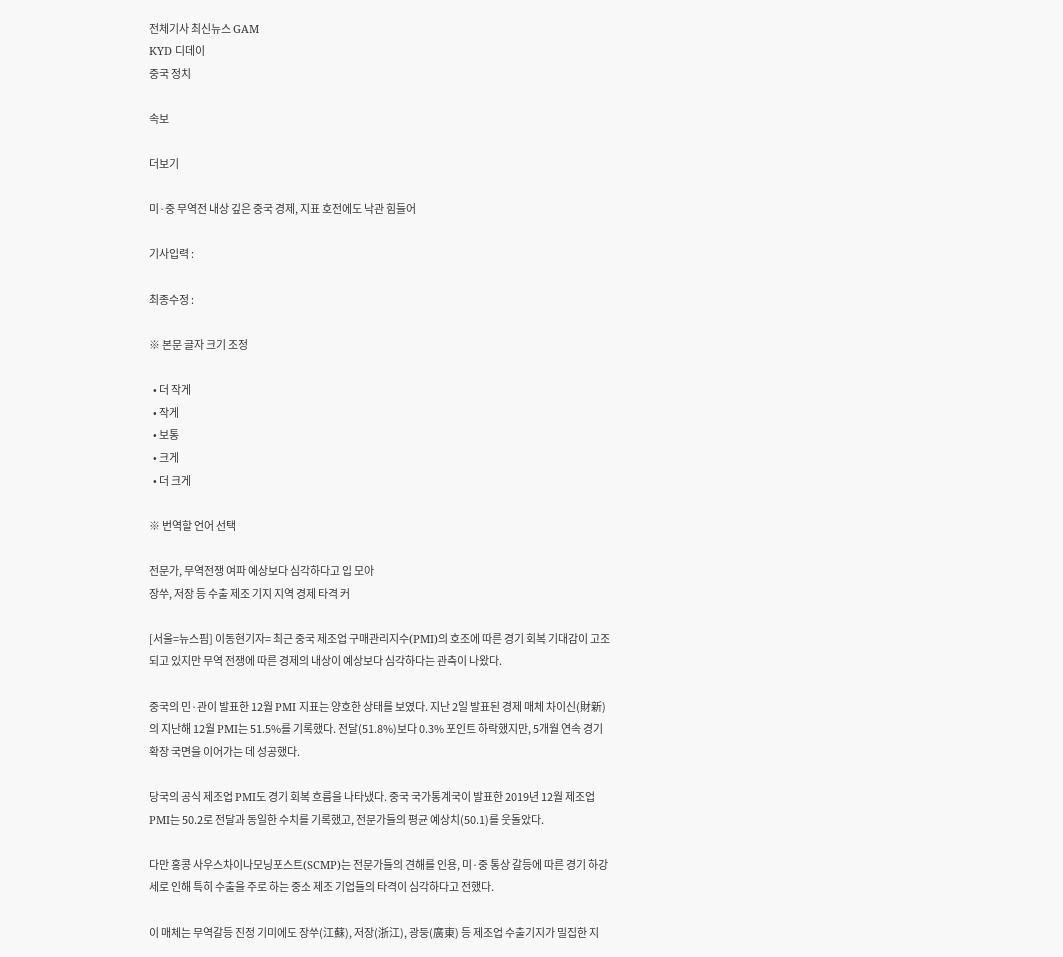전체기사 최신뉴스 GAM
KYD 디데이
중국 정치

속보

더보기

미·중 무역전 내상 깊은 중국 경제, 지표 호전에도 낙관 힘들어

기사입력 :

최종수정 :

※ 본문 글자 크기 조정

  • 더 작게
  • 작게
  • 보통
  • 크게
  • 더 크게

※ 번역할 언어 선택

전문가, 무역전쟁 여파 예상보다 심각하다고 입 모아
장쑤, 저장 등 수출 제조 기지 지역 경제 타격 커

[서울=뉴스핌] 이동현기자= 최근 중국 제조업 구매관리지수(PMI)의 호조에 따른 경기 회복 기대감이 고조되고 있지만 무역 전쟁에 따른 경제의 내상이 예상보다 심각하다는 관측이 나왔다.

중국의 민·관이 발표한 12월 PMI 지표는 양호한 상태를 보였다. 지난 2일 발표된 경제 매체 차이신(財新)의 지난해 12월 PMI는 51.5%를 기록했다. 전달(51.8%)보다 0.3% 포인트 하락했지만, 5개월 연속 경기 확장 국면을 이어가는 데 성공했다.

당국의 공식 제조업 PMI도 경기 회복 흐름을 나타냈다. 중국 국가통계국이 발표한 2019년 12월 제조업 PMI는 50.2로 전달과 동일한 수치를 기록했고, 전문가들의 평균 예상치(50.1)를 웃돌았다.

다만 홍콩 사우스차이나모닝포스트(SCMP)는 전문가들의 견해를 인용, 미·중 통상 갈등에 따른 경기 하강세로 인해 특히 수출을 주로 하는 중소 제조 기업들의 타격이 심각하다고 전했다.

이 매체는 무역갈등 진정 기미에도 장쑤(江蘇), 저장(浙江), 광둥(廣東) 등 제조업 수출기지가 밀집한 지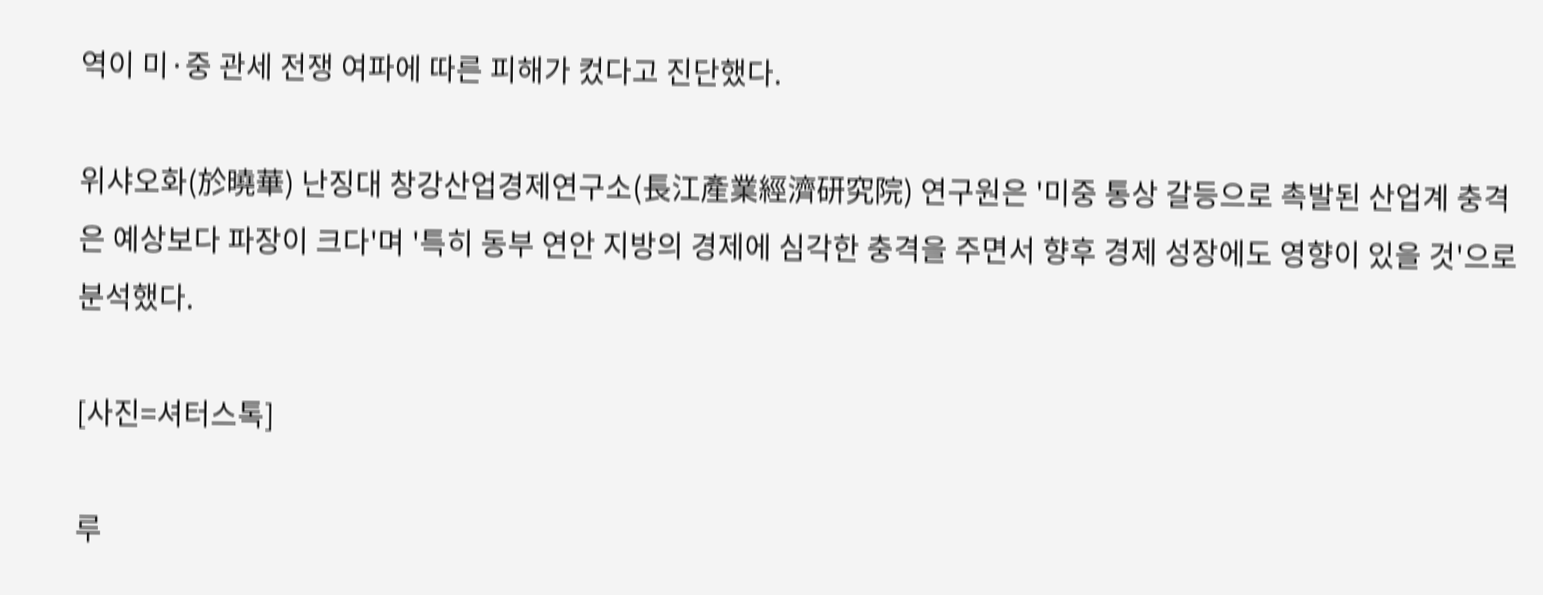역이 미·중 관세 전쟁 여파에 따른 피해가 컸다고 진단했다.

위샤오화(於曉華) 난징대 창강산업경제연구소(長江產業經濟研究院) 연구원은 '미중 통상 갈등으로 촉발된 산업계 충격은 예상보다 파장이 크다'며 '특히 동부 연안 지방의 경제에 심각한 충격을 주면서 향후 경제 성장에도 영향이 있을 것'으로 분석했다.

[사진=셔터스톡]

루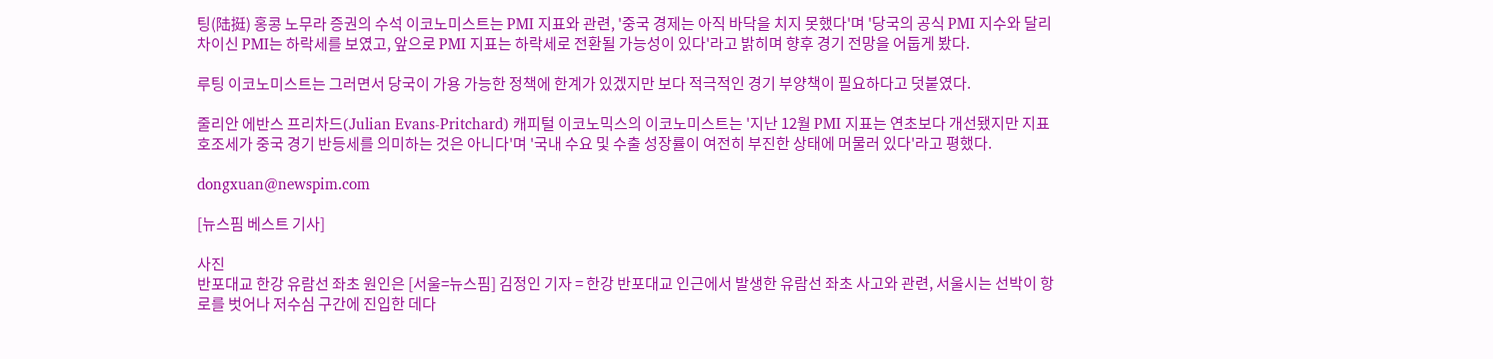팅(陆挺) 홍콩 노무라 증권의 수석 이코노미스트는 PMI 지표와 관련, '중국 경제는 아직 바닥을 치지 못했다'며 '당국의 공식 PMI 지수와 달리 차이신 PMI는 하락세를 보였고, 앞으로 PMI 지표는 하락세로 전환될 가능성이 있다'라고 밝히며 향후 경기 전망을 어둡게 봤다.

루팅 이코노미스트는 그러면서 당국이 가용 가능한 정책에 한계가 있겠지만 보다 적극적인 경기 부양책이 필요하다고 덧붙였다.

줄리안 에반스 프리차드(Julian Evans-Pritchard) 캐피털 이코노믹스의 이코노미스트는 '지난 12월 PMI 지표는 연초보다 개선됐지만 지표 호조세가 중국 경기 반등세를 의미하는 것은 아니다'며 '국내 수요 및 수출 성장률이 여전히 부진한 상태에 머물러 있다'라고 평했다.

dongxuan@newspim.com

[뉴스핌 베스트 기사]

사진
반포대교 한강 유람선 좌초 원인은 [서울=뉴스핌] 김정인 기자 = 한강 반포대교 인근에서 발생한 유람선 좌초 사고와 관련, 서울시는 선박이 항로를 벗어나 저수심 구간에 진입한 데다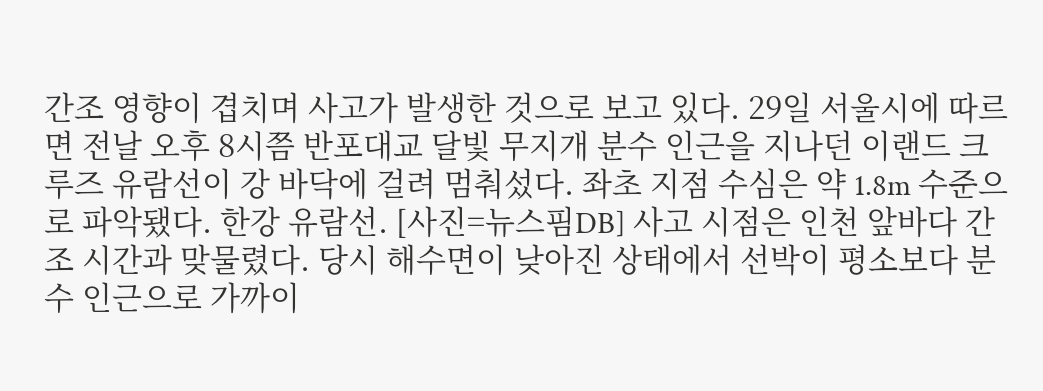간조 영향이 겹치며 사고가 발생한 것으로 보고 있다. 29일 서울시에 따르면 전날 오후 8시쯤 반포대교 달빛 무지개 분수 인근을 지나던 이랜드 크루즈 유람선이 강 바닥에 걸려 멈춰섰다. 좌초 지점 수심은 약 1.8m 수준으로 파악됐다. 한강 유람선. [사진=뉴스핌DB] 사고 시점은 인천 앞바다 간조 시간과 맞물렸다. 당시 해수면이 낮아진 상태에서 선박이 평소보다 분수 인근으로 가까이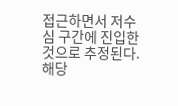접근하면서 저수심 구간에 진입한 것으로 추정된다. 해당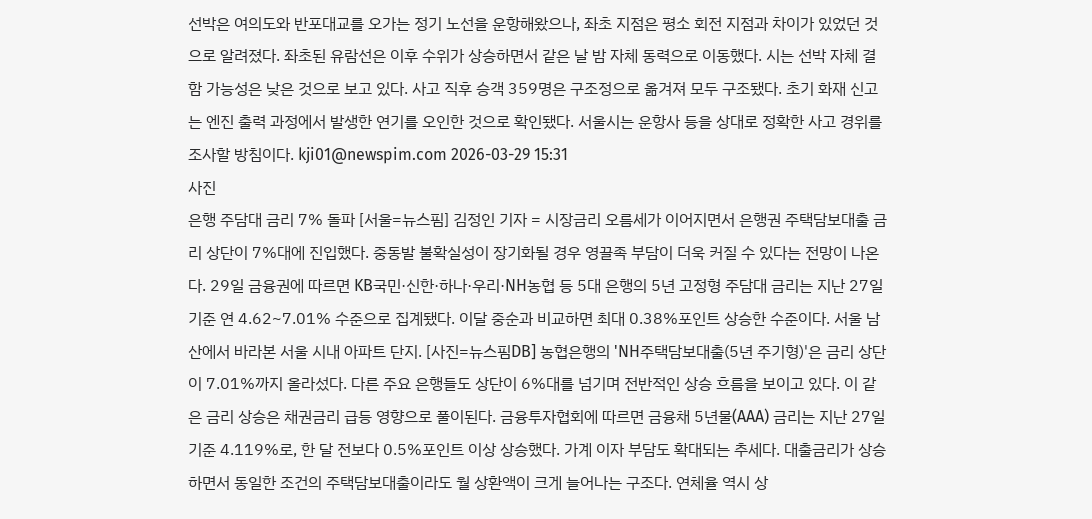선박은 여의도와 반포대교를 오가는 정기 노선을 운항해왔으나, 좌초 지점은 평소 회전 지점과 차이가 있었던 것으로 알려졌다. 좌초된 유람선은 이후 수위가 상승하면서 같은 날 밤 자체 동력으로 이동했다. 시는 선박 자체 결함 가능성은 낮은 것으로 보고 있다. 사고 직후 승객 359명은 구조정으로 옮겨져 모두 구조됐다. 초기 화재 신고는 엔진 출력 과정에서 발생한 연기를 오인한 것으로 확인됐다. 서울시는 운항사 등을 상대로 정확한 사고 경위를 조사할 방침이다. kji01@newspim.com 2026-03-29 15:31
사진
은행 주담대 금리 7% 돌파 [서울=뉴스핌] 김정인 기자 = 시장금리 오름세가 이어지면서 은행권 주택담보대출 금리 상단이 7%대에 진입했다. 중동발 불확실성이 장기화될 경우 영끌족 부담이 더욱 커질 수 있다는 전망이 나온다. 29일 금융권에 따르면 KB국민·신한·하나·우리·NH농협 등 5대 은행의 5년 고정형 주담대 금리는 지난 27일 기준 연 4.62~7.01% 수준으로 집계됐다. 이달 중순과 비교하면 최대 0.38%포인트 상승한 수준이다. 서울 남산에서 바라본 서울 시내 아파트 단지. [사진=뉴스핌DB] 농협은행의 'NH주택담보대출(5년 주기형)'은 금리 상단이 7.01%까지 올라섰다. 다른 주요 은행들도 상단이 6%대를 넘기며 전반적인 상승 흐름을 보이고 있다. 이 같은 금리 상승은 채권금리 급등 영향으로 풀이된다. 금융투자협회에 따르면 금융채 5년물(AAA) 금리는 지난 27일 기준 4.119%로, 한 달 전보다 0.5%포인트 이상 상승했다. 가계 이자 부담도 확대되는 추세다. 대출금리가 상승하면서 동일한 조건의 주택담보대출이라도 월 상환액이 크게 늘어나는 구조다. 연체율 역시 상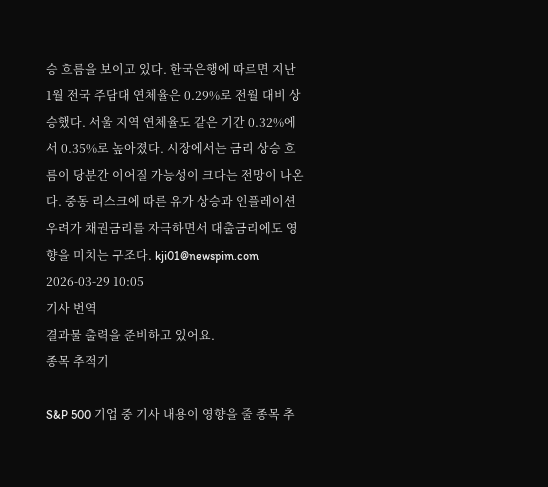승 흐름을 보이고 있다. 한국은행에 따르면 지난 1월 전국 주담대 연체율은 0.29%로 전월 대비 상승했다. 서울 지역 연체율도 같은 기간 0.32%에서 0.35%로 높아졌다. 시장에서는 금리 상승 흐름이 당분간 이어질 가능성이 크다는 전망이 나온다. 중동 리스크에 따른 유가 상승과 인플레이션 우려가 채권금리를 자극하면서 대출금리에도 영향을 미치는 구조다. kji01@newspim.com 2026-03-29 10:05
기사 번역
결과물 출력을 준비하고 있어요.
종목 추적기

S&P 500 기업 중 기사 내용이 영향을 줄 종목 추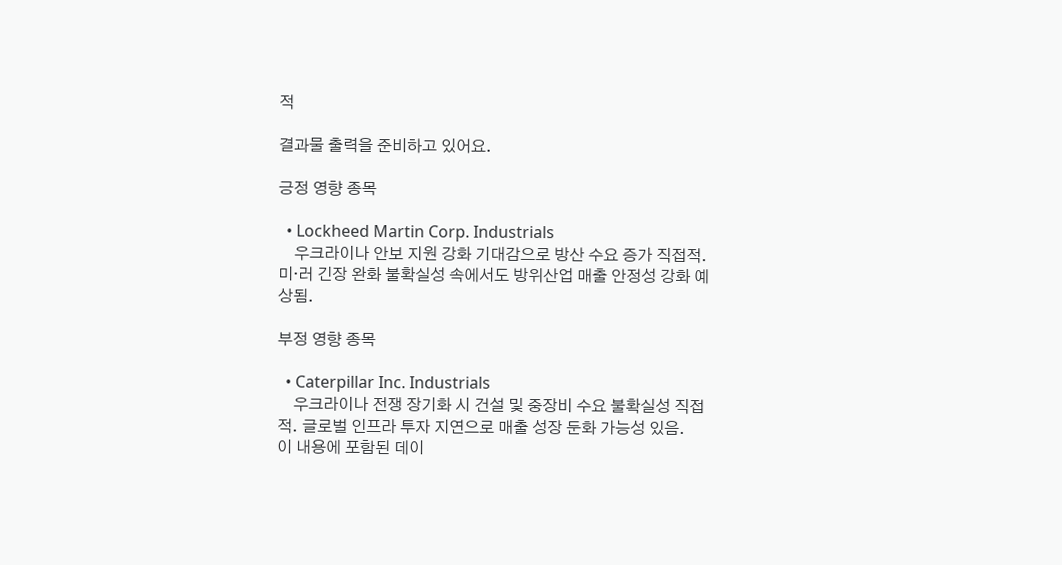적

결과물 출력을 준비하고 있어요.

긍정 영향 종목

  • Lockheed Martin Corp. Industrials
    우크라이나 안보 지원 강화 기대감으로 방산 수요 증가 직접적. 미·러 긴장 완화 불확실성 속에서도 방위산업 매출 안정성 강화 예상됨.

부정 영향 종목

  • Caterpillar Inc. Industrials
    우크라이나 전쟁 장기화 시 건설 및 중장비 수요 불확실성 직접적. 글로벌 인프라 투자 지연으로 매출 성장 둔화 가능성 있음.
이 내용에 포함된 데이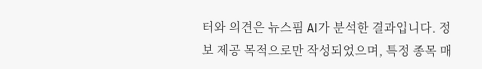터와 의견은 뉴스핌 AI가 분석한 결과입니다. 정보 제공 목적으로만 작성되었으며, 특정 종목 매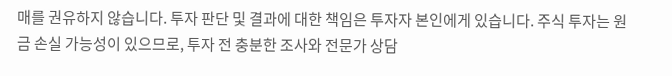매를 권유하지 않습니다. 투자 판단 및 결과에 대한 책임은 투자자 본인에게 있습니다. 주식 투자는 원금 손실 가능성이 있으므로, 투자 전 충분한 조사와 전문가 상담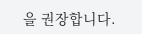을 권장합니다.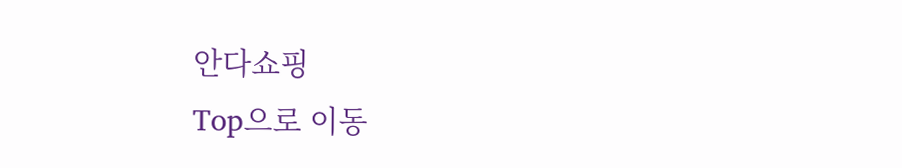안다쇼핑
Top으로 이동